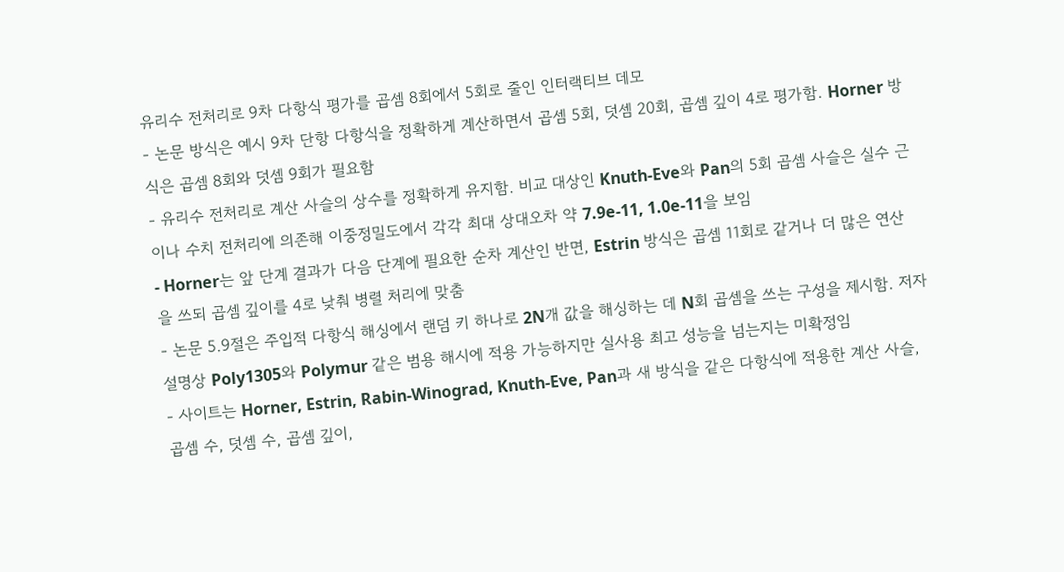유리수 전처리로 9차 다항식 평가를 곱셈 8회에서 5회로 줄인 인터랙티브 데모
- 논문 방식은 예시 9차 단항 다항식을 정확하게 계산하면서 곱셈 5회, 덧셈 20회, 곱셈 깊이 4로 평가함. Horner 방식은 곱셈 8회와 덧셈 9회가 필요함
- 유리수 전처리로 계산 사슬의 상수를 정확하게 유지함. 비교 대상인 Knuth-Eve와 Pan의 5회 곱셈 사슬은 실수 근이나 수치 전처리에 의존해 이중정밀도에서 각각 최대 상대오차 약 7.9e-11, 1.0e-11을 보임
- Horner는 앞 단계 결과가 다음 단계에 필요한 순차 계산인 반면, Estrin 방식은 곱셈 11회로 같거나 더 많은 연산을 쓰되 곱셈 깊이를 4로 낮춰 병렬 처리에 맞춤
- 논문 5.9절은 주입적 다항식 해싱에서 랜덤 키 하나로 2N개 값을 해싱하는 데 N회 곱셈을 쓰는 구성을 제시함. 저자 설명상 Poly1305와 Polymur 같은 범용 해시에 적용 가능하지만 실사용 최고 성능을 넘는지는 미확정임
- 사이트는 Horner, Estrin, Rabin-Winograd, Knuth-Eve, Pan과 새 방식을 같은 다항식에 적용한 계산 사슬, 곱셈 수, 덧셈 수, 곱셈 깊이,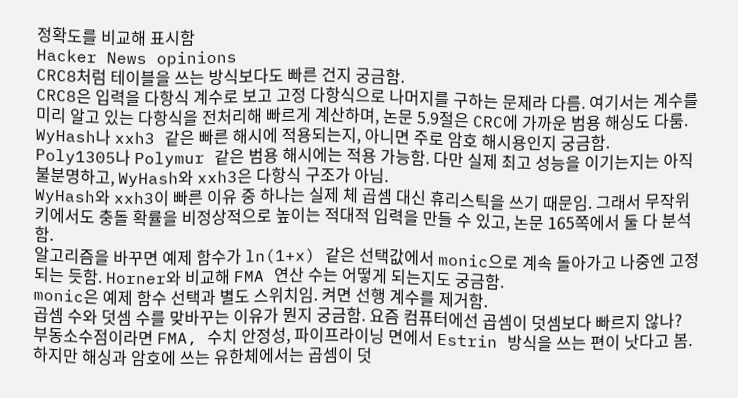정확도를 비교해 표시함
Hacker News opinions
CRC8처럼 테이블을 쓰는 방식보다도 빠른 건지 궁금함.
CRC8은 입력을 다항식 계수로 보고 고정 다항식으로 나머지를 구하는 문제라 다름. 여기서는 계수를 미리 알고 있는 다항식을 전처리해 빠르게 계산하며, 논문 5.9절은 CRC에 가까운 범용 해싱도 다룸.
WyHash나 xxh3 같은 빠른 해시에 적용되는지, 아니면 주로 암호 해시용인지 궁금함.
Poly1305나 Polymur 같은 범용 해시에는 적용 가능함. 다만 실제 최고 성능을 이기는지는 아직 불분명하고, WyHash와 xxh3은 다항식 구조가 아님.
WyHash와 xxh3이 빠른 이유 중 하나는 실제 체 곱셈 대신 휴리스틱을 쓰기 때문임. 그래서 무작위 키에서도 충돌 확률을 비정상적으로 높이는 적대적 입력을 만들 수 있고, 논문 165쪽에서 둘 다 분석함.
알고리즘을 바꾸면 예제 함수가 ln(1+x) 같은 선택값에서 monic으로 계속 돌아가고 나중엔 고정되는 듯함. Horner와 비교해 FMA 연산 수는 어떻게 되는지도 궁금함.
monic은 예제 함수 선택과 별도 스위치임. 켜면 선행 계수를 제거함.
곱셈 수와 덧셈 수를 맞바꾸는 이유가 뭔지 궁금함. 요즘 컴퓨터에선 곱셈이 덧셈보다 빠르지 않나?
부동소수점이라면 FMA, 수치 안정성, 파이프라이닝 면에서 Estrin 방식을 쓰는 편이 낫다고 봄. 하지만 해싱과 암호에 쓰는 유한체에서는 곱셈이 덧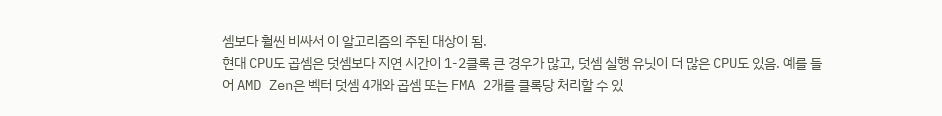셈보다 훨씬 비싸서 이 알고리즘의 주된 대상이 됨.
현대 CPU도 곱셈은 덧셈보다 지연 시간이 1-2클록 큰 경우가 많고, 덧셈 실행 유닛이 더 많은 CPU도 있음. 예를 들어 AMD Zen은 벡터 덧셈 4개와 곱셈 또는 FMA 2개를 클록당 처리할 수 있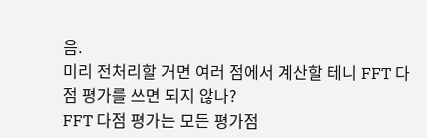음.
미리 전처리할 거면 여러 점에서 계산할 테니 FFT 다점 평가를 쓰면 되지 않나?
FFT 다점 평가는 모든 평가점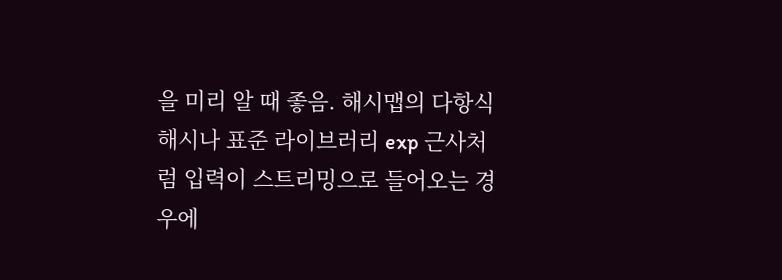을 미리 알 때 좋음. 해시맵의 다항식 해시나 표준 라이브러리 exp 근사처럼 입력이 스트리밍으로 들어오는 경우에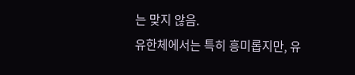는 맞지 않음.
유한체에서는 특히 흥미롭지만, 유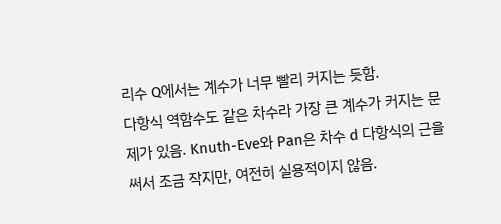리수 Q에서는 계수가 너무 빨리 커지는 듯함.
다항식 역함수도 같은 차수라 가장 큰 계수가 커지는 문제가 있음. Knuth-Eve와 Pan은 차수 d 다항식의 근을 써서 조금 작지만, 여전히 실용적이지 않음.